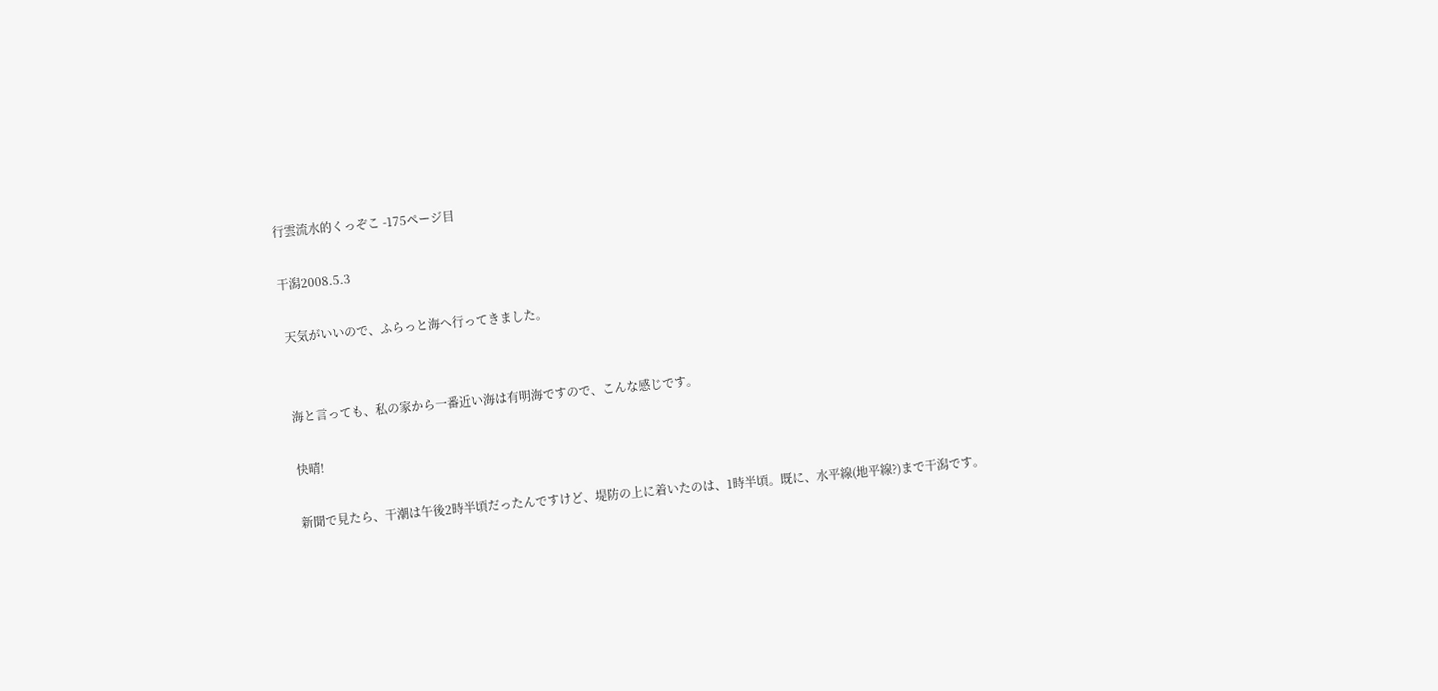行雲流水的くっぞこ -175ページ目

干潟2008.5.3

 天気がいいので、ふらっと海へ行ってきました。


 海と言っても、私の家から一番近い海は有明海ですので、こんな感じです。

 快晴!

 新聞で見たら、干潮は午後2時半頃だったんですけど、堤防の上に着いたのは、1時半頃。既に、水平線(地平線?)まで干潟です。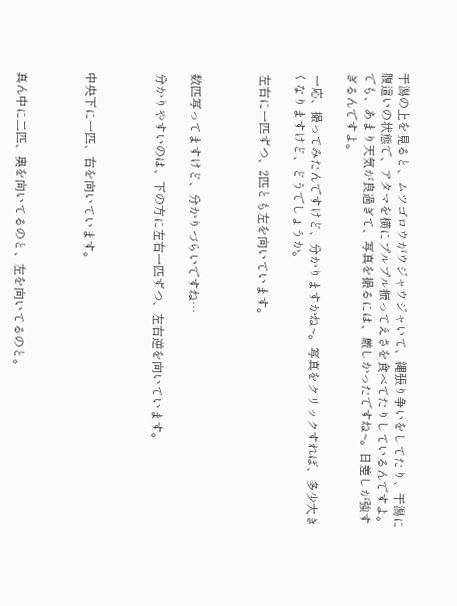干潟の上を見ると、ムツゴロウがウジャウジャいて、縄張り争いをしてたり、干潟に腹這いの状態で、アタマを横にプルプル振ってえさを食べてたりしているんですよ。でも、あまり天気が良過ぎて、写真を撮るには、厳しかったですね~。日差しが強すぎるんですよ。

 一応、撮ってみたんですけど、分かりますかね~。写真をクリックすれば、多少大きくなりますけど、どうでしょうか。

 左右に一匹ずつ、2匹とも左を向いています。



 数匹写ってますけど、分かりづらいですね…

 分かりやすいのは、下の方に左右一匹ずつ、左右逆を向いています。



 中央下に一匹、右を向いています。



 真ん中に二匹、奥を向いてるのと、左を向いてるのと。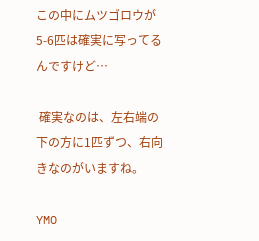この中にムツゴロウが5-6匹は確実に写ってるんですけど…

 確実なのは、左右端の下の方に1匹ずつ、右向きなのがいますね。

YMO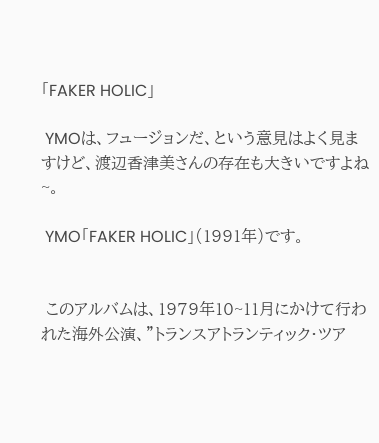「FAKER HOLIC」

 YMOは、フュージョンだ、という意見はよく見ますけど、渡辺香津美さんの存在も大きいですよね~。

 YMO「FAKER HOLIC」(1991年)です。


 このアルバムは、1979年10~11月にかけて行われた海外公演、”トランスアトランティック・ツア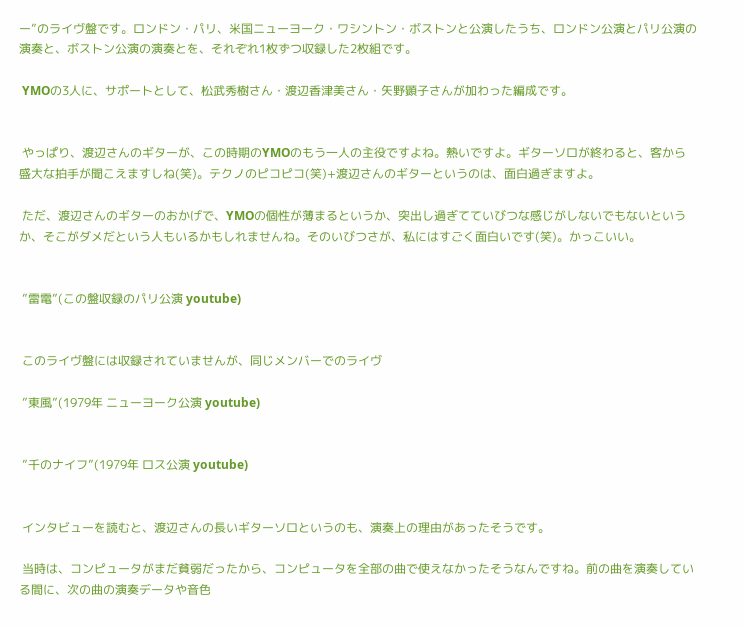ー”のライヴ盤です。ロンドン・パリ、米国ニューヨーク・ワシントン・ボストンと公演したうち、ロンドン公演とパリ公演の演奏と、ボストン公演の演奏とを、それぞれ1枚ずつ収録した2枚組です。

 YMOの3人に、サポートとして、松武秀樹さん・渡辺香津美さん・矢野顕子さんが加わった編成です。


 やっぱり、渡辺さんのギターが、この時期のYMOのもう一人の主役ですよね。熱いですよ。ギターソロが終わると、客から盛大な拍手が聞こえますしね(笑)。テクノのピコピコ(笑)+渡辺さんのギターというのは、面白過ぎますよ。

 ただ、渡辺さんのギターのおかげで、YMOの個性が薄まるというか、突出し過ぎてていびつな感じがしないでもないというか、そこがダメだという人もいるかもしれませんね。そのいびつさが、私にはすごく面白いです(笑)。かっこいい。


 ”雷電”(この盤収録のパリ公演 youtube)


 このライヴ盤には収録されていませんが、同じメンバーでのライヴ

 ”東風”(1979年 ニューヨーク公演 youtube)


 ”千のナイフ”(1979年 ロス公演 youtube)


 インタビューを読むと、渡辺さんの長いギターソロというのも、演奏上の理由があったそうです。

 当時は、コンピュータがまだ貧弱だったから、コンピュータを全部の曲で使えなかったそうなんですね。前の曲を演奏している間に、次の曲の演奏データや音色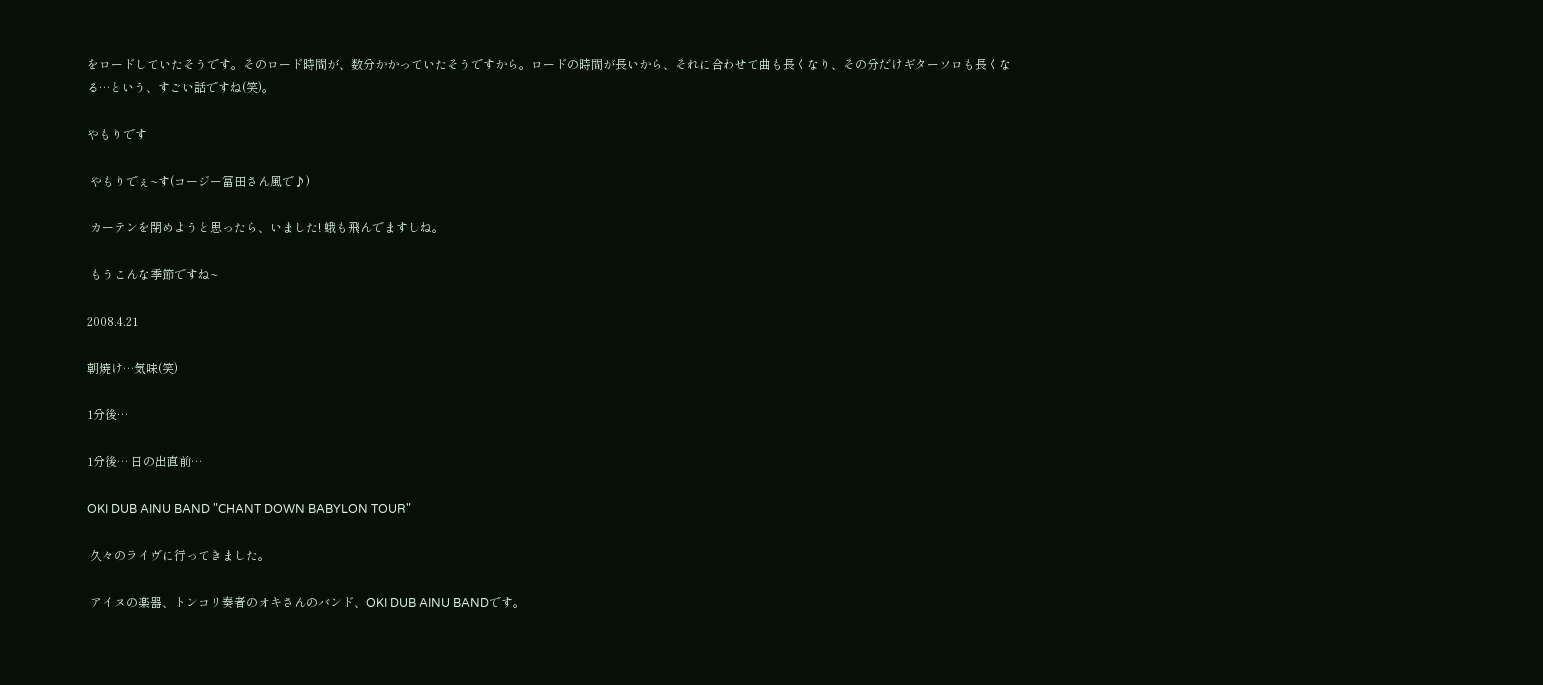をロードしていたそうです。そのロード時間が、数分かかっていたそうですから。ロードの時間が長いから、それに合わせて曲も長くなり、その分だけギターソロも長くなる…という、すごい話ですね(笑)。

やもりです

 やもりでぇ~す(コージー冨田さん風で♪)

 カーテンを閉めようと思ったら、いました! 蛾も飛んでますしね。

 もうこんな季節ですね~

2008.4.21

朝焼け…気味(笑)

1分後…

1分後… 日の出直前…

OKI DUB AINU BAND "CHANT DOWN BABYLON TOUR"

 久々のライヴに行ってきました。

 アイヌの楽器、トンコリ奏者のオキさんのバンド、OKI DUB AINU BANDです。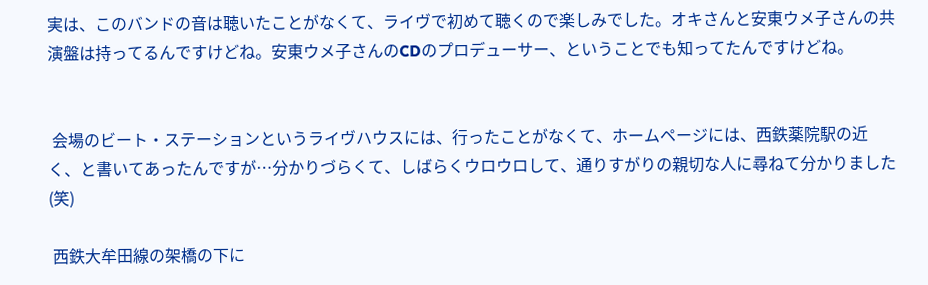実は、このバンドの音は聴いたことがなくて、ライヴで初めて聴くので楽しみでした。オキさんと安東ウメ子さんの共演盤は持ってるんですけどね。安東ウメ子さんのCDのプロデューサー、ということでも知ってたんですけどね。


 会場のビート・ステーションというライヴハウスには、行ったことがなくて、ホームページには、西鉄薬院駅の近く、と書いてあったんですが…分かりづらくて、しばらくウロウロして、通りすがりの親切な人に尋ねて分かりました(笑)

 西鉄大牟田線の架橋の下に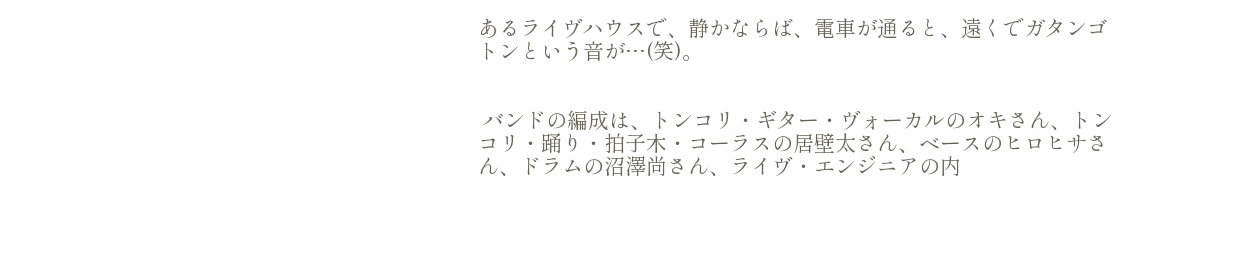あるライヴハウスで、静かならば、電車が通ると、遠くでガタンゴトンという音が…(笑)。


 バンドの編成は、トンコリ・ギター・ヴォーカルのオキさん、トンコリ・踊り・拍子木・コーラスの居壁太さん、ベースのヒロヒサさん、ドラムの沼澤尚さん、ライヴ・エンジニアの内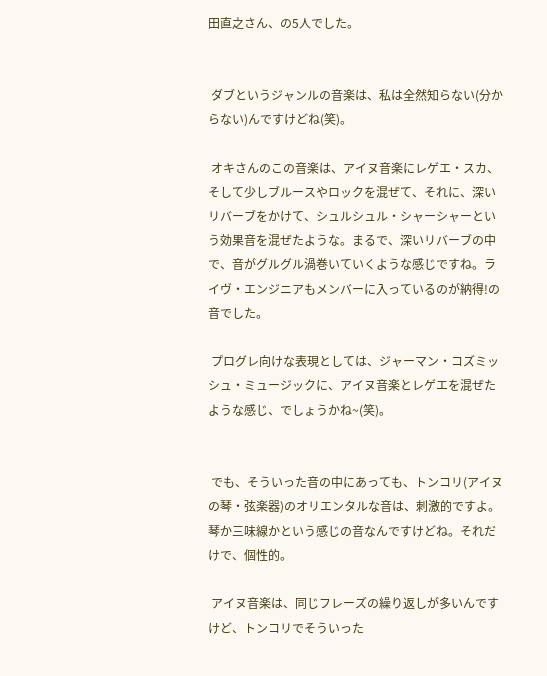田直之さん、の5人でした。


 ダブというジャンルの音楽は、私は全然知らない(分からない)んですけどね(笑)。

 オキさんのこの音楽は、アイヌ音楽にレゲエ・スカ、そして少しブルースやロックを混ぜて、それに、深いリバーブをかけて、シュルシュル・シャーシャーという効果音を混ぜたような。まるで、深いリバーブの中で、音がグルグル渦巻いていくような感じですね。ライヴ・エンジニアもメンバーに入っているのが納得!の音でした。

 プログレ向けな表現としては、ジャーマン・コズミッシュ・ミュージックに、アイヌ音楽とレゲエを混ぜたような感じ、でしょうかね~(笑)。


 でも、そういった音の中にあっても、トンコリ(アイヌの琴・弦楽器)のオリエンタルな音は、刺激的ですよ。琴か三味線かという感じの音なんですけどね。それだけで、個性的。

 アイヌ音楽は、同じフレーズの繰り返しが多いんですけど、トンコリでそういった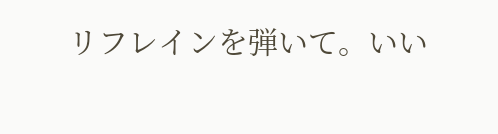リフレインを弾いて。いい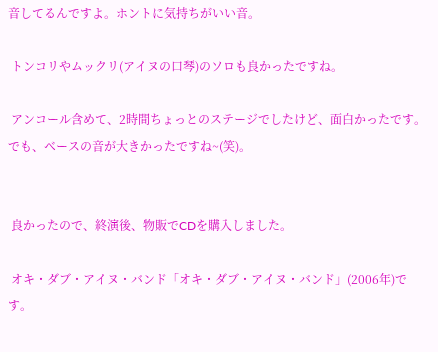音してるんですよ。ホントに気持ちがいい音。

 トンコリやムックリ(アイヌの口琴)のソロも良かったですね。

 アンコール含めて、2時間ちょっとのステージでしたけど、面白かったです。でも、ベースの音が大きかったですね~(笑)。


 良かったので、終演後、物販でCDを購入しました。

 オキ・ダブ・アイヌ・バンド「オキ・ダブ・アイヌ・バンド」(2006年)です。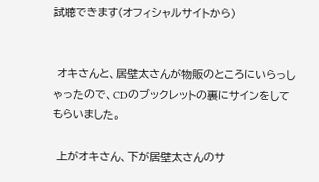試聴できます(オフィシャルサイトから)


 オキさんと、居壁太さんが物販のところにいらっしゃったので、CDのブックレットの裏にサインをしてもらいました。

 上がオキさん、下が居壁太さんのサ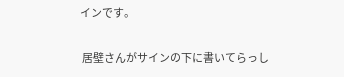インです。

 居壁さんがサインの下に書いてらっし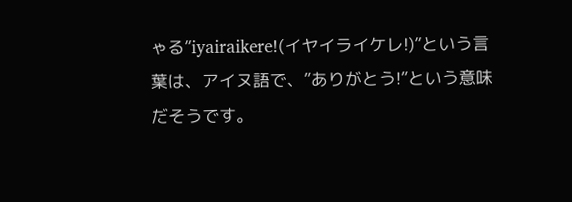ゃる”iyairaikere!(イヤイライケレ!)”という言葉は、アイヌ語で、”ありがとう!”という意味だそうです。